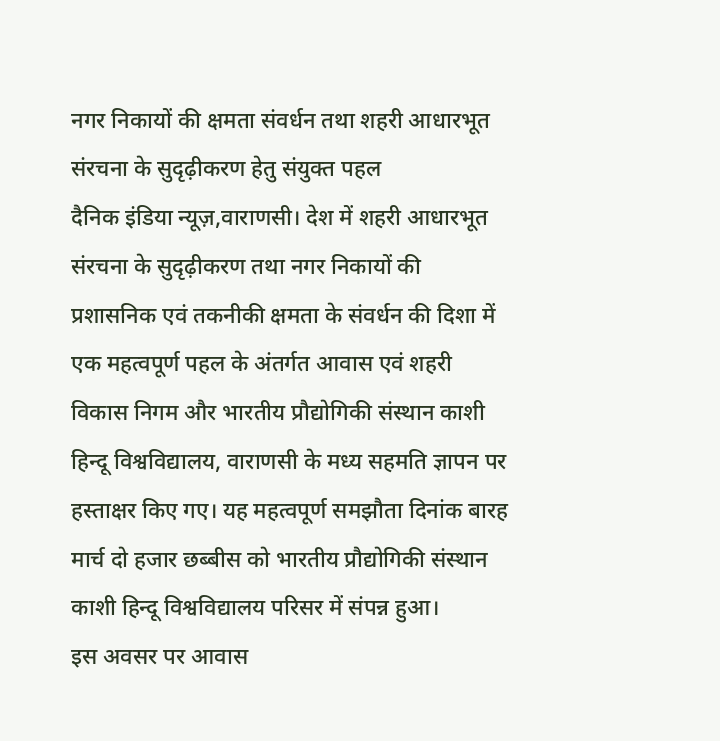नगर निकायों की क्षमता संवर्धन तथा शहरी आधारभूत संरचना के सुदृढ़ीकरण हेतु संयुक्त पहल
दैनिक इंडिया न्यूज़,वाराणसी। देश में शहरी आधारभूत संरचना के सुदृढ़ीकरण तथा नगर निकायों की प्रशासनिक एवं तकनीकी क्षमता के संवर्धन की दिशा में एक महत्वपूर्ण पहल के अंतर्गत आवास एवं शहरी विकास निगम और भारतीय प्रौद्योगिकी संस्थान काशी हिन्दू विश्वविद्यालय, वाराणसी के मध्य सहमति ज्ञापन पर हस्ताक्षर किए गए। यह महत्वपूर्ण समझौता दिनांक बारह मार्च दो हजार छब्बीस को भारतीय प्रौद्योगिकी संस्थान काशी हिन्दू विश्वविद्यालय परिसर में संपन्न हुआ।
इस अवसर पर आवास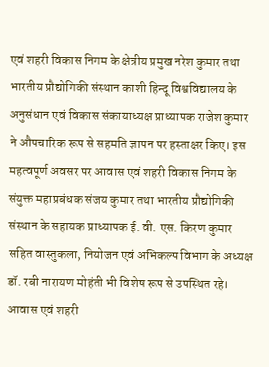एवं शहरी विकास निगम के क्षेत्रीय प्रमुख नरेश कुमार तथा भारतीय प्रौद्योगिकी संस्थान काशी हिन्दू विश्वविद्यालय के अनुसंधान एवं विकास संकायाध्यक्ष प्राध्यापक राजेश कुमार ने औपचारिक रूप से सहमति ज्ञापन पर हस्ताक्षर किए। इस महत्वपूर्ण अवसर पर आवास एवं शहरी विकास निगम के संयुक्त महाप्रबंधक संजय कुमार तथा भारतीय प्रौद्योगिकी संस्थान के सहायक प्राध्यापक ई. वी. एस. किरण कुमार सहित वास्तुकला, नियोजन एवं अभिकल्प विभाग के अध्यक्ष डॉ. रबी नारायण मोहंती भी विशेष रूप से उपस्थित रहे।
आवास एवं शहरी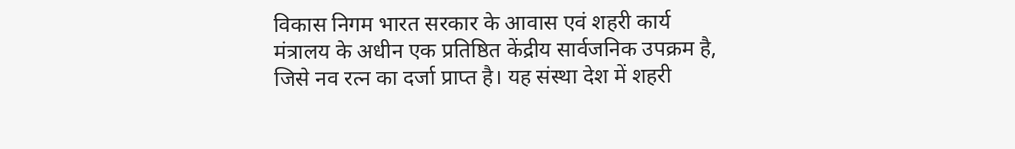विकास निगम भारत सरकार के आवास एवं शहरी कार्य मंत्रालय के अधीन एक प्रतिष्ठित केंद्रीय सार्वजनिक उपक्रम है, जिसे नव रत्न का दर्जा प्राप्त है। यह संस्था देश में शहरी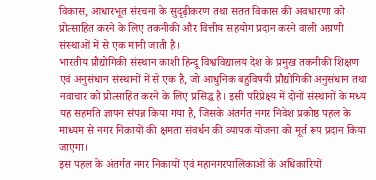विकास, आधारभूत संरचना के सुदृढ़ीकरण तथा सतत विकास की अवधारणा को प्रोत्साहित करने के लिए तकनीकी और वित्तीय सहयोग प्रदान करने वाली अग्रणी संस्थाओं में से एक मानी जाती है।
भारतीय प्रौद्योगिकी संस्थान काशी हिन्दू विश्वविद्यालय देश के प्रमुख तकनीकी शिक्षण एवं अनुसंधान संस्थानों में से एक है, जो आधुनिक बहुविषयी प्रौद्योगिकी अनुसंधान तथा नवाचार को प्रोत्साहित करने के लिए प्रसिद्ध है। इसी परिप्रेक्ष्य में दोनों संस्थानों के मध्य यह सहमति ज्ञापन संपन्न किया गया है, जिसके अंतर्गत नगर निवेश प्रकोष्ठ पहल के माध्यम से नगर निकायों की क्षमता संवर्धन की व्यापक योजना को मूर्त रूप प्रदान किया जाएगा।
इस पहल के अंतर्गत नगर निकायों एवं महानगरपालिकाओं के अधिकारियों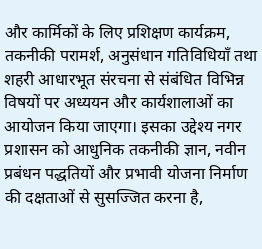और कार्मिकों के लिए प्रशिक्षण कार्यक्रम, तकनीकी परामर्श, अनुसंधान गतिविधियाँ तथा शहरी आधारभूत संरचना से संबंधित विभिन्न विषयों पर अध्ययन और कार्यशालाओं का आयोजन किया जाएगा। इसका उद्देश्य नगर प्रशासन को आधुनिक तकनीकी ज्ञान, नवीन प्रबंधन पद्धतियों और प्रभावी योजना निर्माण की दक्षताओं से सुसज्जित करना है,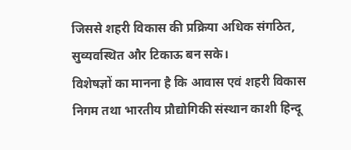जिससे शहरी विकास की प्रक्रिया अधिक संगठित, सुव्यवस्थित और टिकाऊ बन सके।
विशेषज्ञों का मानना है कि आवास एवं शहरी विकास निगम तथा भारतीय प्रौद्योगिकी संस्थान काशी हिन्दू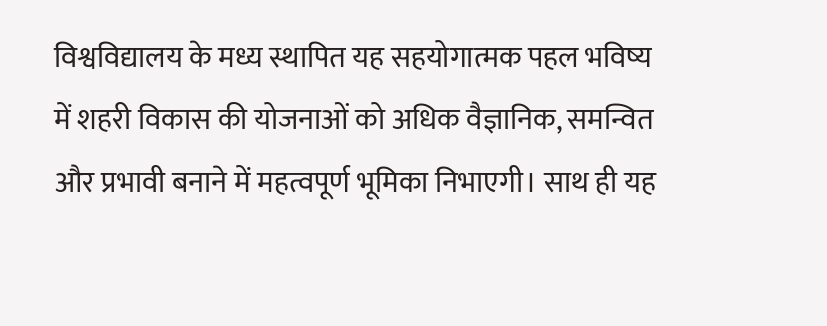विश्वविद्यालय के मध्य स्थापित यह सहयोगात्मक पहल भविष्य में शहरी विकास की योजनाओं को अधिक वैज्ञानिक, समन्वित और प्रभावी बनाने में महत्वपूर्ण भूमिका निभाएगी। साथ ही यह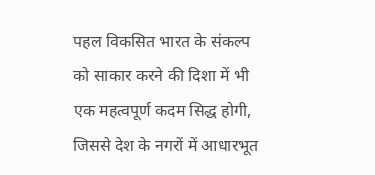पहल विकसित भारत के संकल्प को साकार करने की दिशा में भी एक महत्वपूर्ण कदम सिद्ध होगी, जिससे देश के नगरों में आधारभूत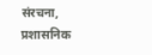संरचना, प्रशासनिक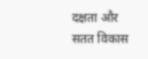दक्षता और सतत विकास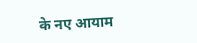के नए आयाम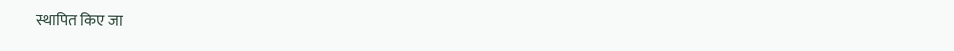स्थापित किए जा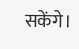सकेंगे।